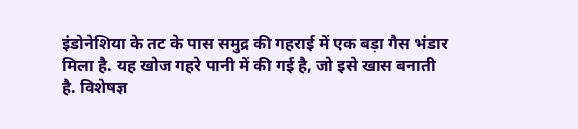इंडोनेशिया के तट के पास समुद्र की गहराई में एक बड़ा गैस भंडार मिला है. यह खोज गहरे पानी में की गई है, जो इसे खास बनाती है. विशेषज्ञ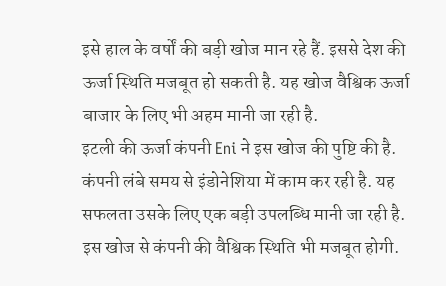इसे हाल के वर्षों की बड़ी खोज मान रहे हैं. इससे देश की ऊर्जा स्थिति मजबूत हो सकती है. यह खोज वैश्विक ऊर्जा बाजार के लिए भी अहम मानी जा रही है.
इटली की ऊर्जा कंपनी Eni ने इस खोज की पुष्टि की है. कंपनी लंबे समय से इंडोनेशिया में काम कर रही है. यह सफलता उसके लिए एक बड़ी उपलब्धि मानी जा रही है. इस खोज से कंपनी की वैश्विक स्थिति भी मजबूत होगी.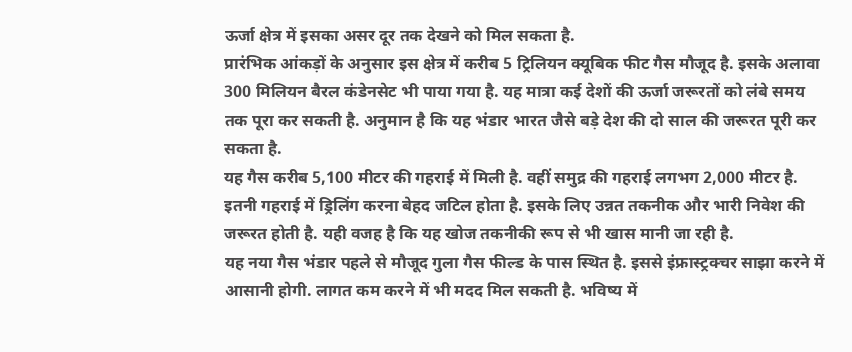ऊर्जा क्षेत्र में इसका असर दूर तक देखने को मिल सकता है.
प्रारंभिक आंकड़ों के अनुसार इस क्षेत्र में करीब 5 ट्रिलियन क्यूबिक फीट गैस मौजूद है. इसके अलावा 300 मिलियन बैरल कंडेनसेट भी पाया गया है. यह मात्रा कई देशों की ऊर्जा जरूरतों को लंबे समय तक पूरा कर सकती है. अनुमान है कि यह भंडार भारत जैसे बड़े देश की दो साल की जरूरत पूरी कर सकता है.
यह गैस करीब 5,100 मीटर की गहराई में मिली है. वहीं समुद्र की गहराई लगभग 2,000 मीटर है. इतनी गहराई में ड्रिलिंग करना बेहद जटिल होता है. इसके लिए उन्नत तकनीक और भारी निवेश की जरूरत होती है. यही वजह है कि यह खोज तकनीकी रूप से भी खास मानी जा रही है.
यह नया गैस भंडार पहले से मौजूद गुला गैस फील्ड के पास स्थित है. इससे इंफ्रास्ट्रक्चर साझा करने में आसानी होगी. लागत कम करने में भी मदद मिल सकती है. भविष्य में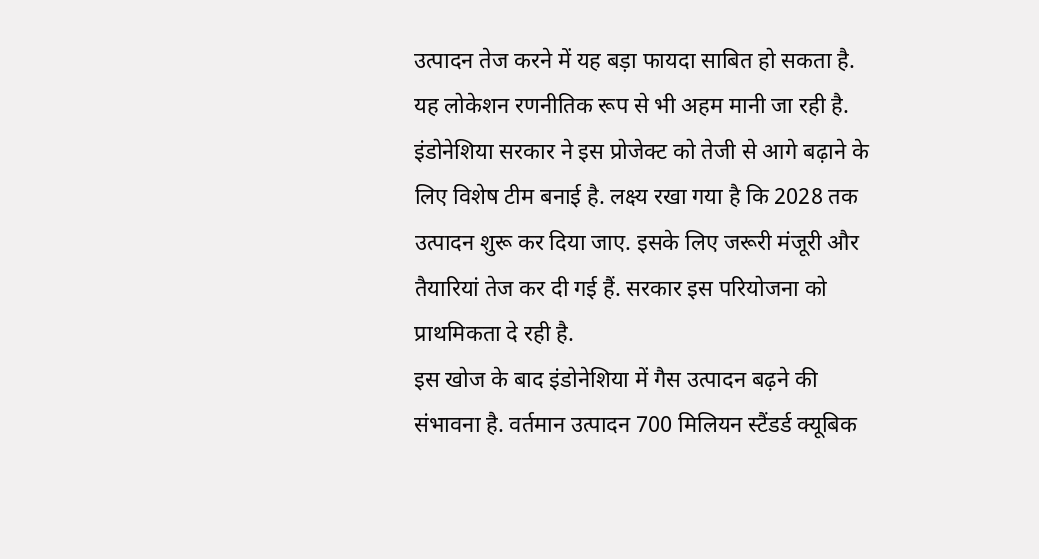उत्पादन तेज करने में यह बड़ा फायदा साबित हो सकता है. यह लोकेशन रणनीतिक रूप से भी अहम मानी जा रही है.
इंडोनेशिया सरकार ने इस प्रोजेक्ट को तेजी से आगे बढ़ाने के लिए विशेष टीम बनाई है. लक्ष्य रखा गया है कि 2028 तक उत्पादन शुरू कर दिया जाए. इसके लिए जरूरी मंजूरी और तैयारियां तेज कर दी गई हैं. सरकार इस परियोजना को प्राथमिकता दे रही है.
इस खोज के बाद इंडोनेशिया में गैस उत्पादन बढ़ने की संभावना है. वर्तमान उत्पादन 700 मिलियन स्टैंडर्ड क्यूबिक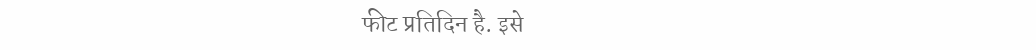फीट प्रतिदिन है. इसे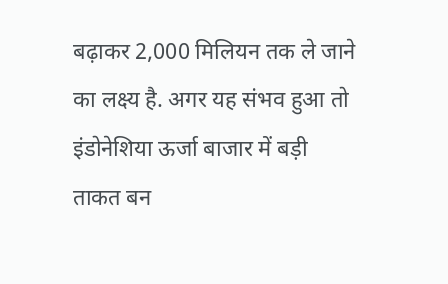बढ़ाकर 2,000 मिलियन तक ले जाने का लक्ष्य है. अगर यह संभव हुआ तो इंडोनेशिया ऊर्जा बाजार में बड़ी ताकत बन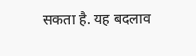सकता है. यह बदलाव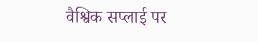वैश्विक सप्लाई पर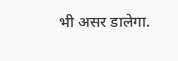भी असर डालेगा.